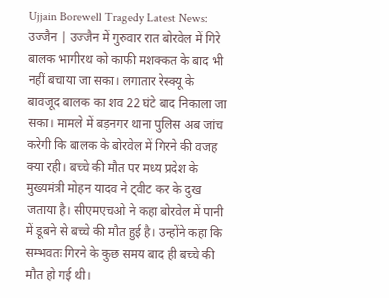Ujjain Borewell Tragedy Latest News: उज्जैन | उज्जैन में गुरुवार रात बोरवेल में गिरे बालक भागीरथ को काफी मशक्कत के बाद भी नहीं बचाया जा सका। लगातार रेस्क्यू के बावजूद बालक का शव 22 घंटे बाद निकाला जा सका। मामले में बड़नगर थाना पुलिस अब जांच करेगी कि बालक के बोरवेल में गिरने की वजह क्या रही। बच्चे की मौत पर मध्य प्रदेश के मुख्यमंत्री मोहन यादव ने ट्वीट कर के दुख जताया है। सीएमएचओ ने कहा बोरवेल में पानी में डूबने से बच्चे की मौत हुई है। उन्होंने कहा कि सम्भवतः गिरने के कुछ समय बाद ही बच्चे की मौत हो गई थी।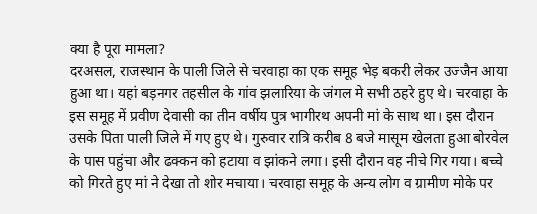क्या है पूरा मामला?
दरअसल, राजस्थान के पाली जिले से चरवाहा का एक समूह भेड़ बकरी लेकर उज्जैन आया हुआ था। यहां बड़नगर तहसील के गांव झलारिया के जंगल मे सभी ठहरे हुए थे। चरवाहा के इस समूह में प्रवीण देवासी का तीन वर्षीय पुत्र भागीरथ अपनी मां के साथ था। इस दौरान उसके पिता पाली जिले में गए हुए थे। गुरुवार रात्रि करीब 8 बजे मासूम खेलता हुआ बोरवेल के पास पहुंचा और ढक्कन को हटाया व झांकने लगा। इसी दौरान वह नीचे गिर गया। बच्चे को गिरते हुए मां ने देखा तो शोर मचाया। चरवाहा समूह के अन्य लोग व ग्रामीण मोके पर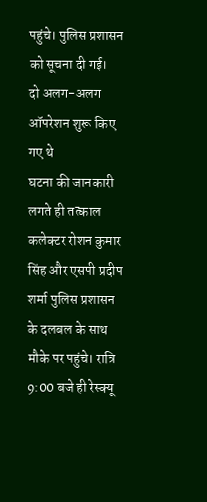पहुंचे। पुलिस प्रशासन को सूचना दी गई।
दो अलग-अलग ऑपरेशन शुरू किए गए थे
घटना की जानकारी लगते ही तत्काल कलेक्टर रोशन कुमार सिंह और एसपी प्रदीप शर्मा पुलिस प्रशासन के दलबल के साथ मौके पर पहुंचे। रात्रि 9:00 बजे ही रेस्क्यू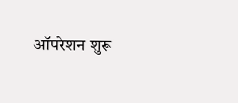ऑपरेशन शुरू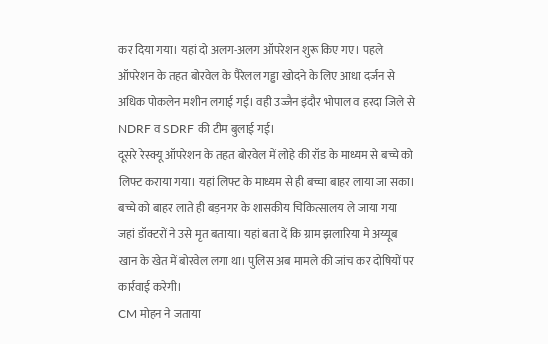कर दिया गया। यहां दो अलग-अलग ऑपरेशन शुरू किए गए। पहले ऑपरेशन के तहत बोरवेल के पैरेलल गड्ढा खोदने के लिए आधा दर्जन से अधिक पोकलेन मशीन लगाई गई। वही उज्जैन इंदौर भोपाल व हरदा जिले से NDRF व SDRF की टीम बुलाई गई।
दूसरे रेस्क्यू ऑपरेशन के तहत बोरवेल में लोहे की रॉड के माध्यम से बच्चे को लिफ्ट कराया गया। यहां लिफ्ट के माध्यम से ही बच्चा बाहर लाया जा सका। बच्चे को बाहर लाते ही बड़नगर के शासकीय चिकित्सालय ले जाया गया जहां डॉक्टरों ने उसे मृत बताया। यहां बता दें कि ग्राम झलारिया मे अय्यूब खान के खेत में बोरवेल लगा था। पुलिस अब मामले की जांच कर दोषियों पर कार्रवाई करेगी।
CM मोहन ने जताया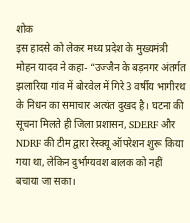शोक
इस हादसे को लेकर मध्य प्रदेश के मुख्यमंत्री मोहन यादव ने कहा- “उज्जैन के बड़नगर अंतर्गत झलारिया गांव में बोरवेल में गिरे 3 वर्षीय भागीरथ के निधन का समाचार अत्यंत दुखद है। घटना की सूचना मिलते ही जिला प्रशासन, SDERF और NDRF की टीम द्वारा रेस्क्यू ऑपरेशन शुरू किया गया था, लेकिन दुर्भाग्यवश बालक को नहीं बचाया जा सका।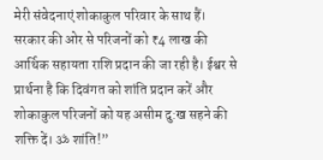मेरी संवेदनाएं शोकाकुल परिवार के साथ हैं। सरकार की ओर से परिजनों को ₹4 लाख की आर्थिक सहायता राशि प्रदान की जा रही है। ईश्वर से प्रार्थना है कि दिवंगत को शांति प्रदान करें और शोकाकुल परिजनों को यह असीम दु:ख सहने की शक्ति दें। ॐ शांति!”